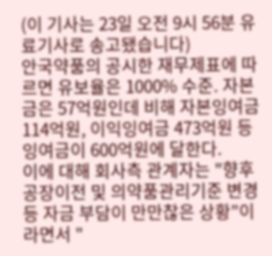(이 기사는 23일 오전 9시 56분 유료기사로 송고됐습니다)
안국약품의 공시한 재무제표에 따르면 유보율은 1000% 수준. 자본금은 57억원인데 비해 자본잉여금 114억원, 이익잉여금 473억원 등 잉여금이 600억원에 달한다.
이에 대해 회사측 관계자는 "향후 공장이전 및 의약품관리기준 변경 등 자금 부담이 만만찮은 상황"이라면서 "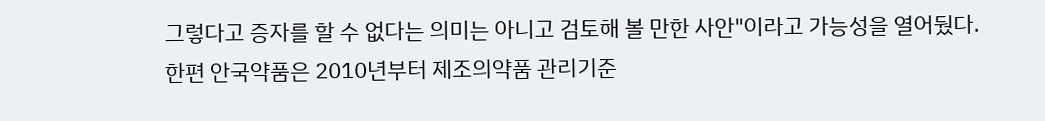그렇다고 증자를 할 수 없다는 의미는 아니고 검토해 볼 만한 사안"이라고 가능성을 열어뒀다.
한편 안국약품은 2010년부터 제조의약품 관리기준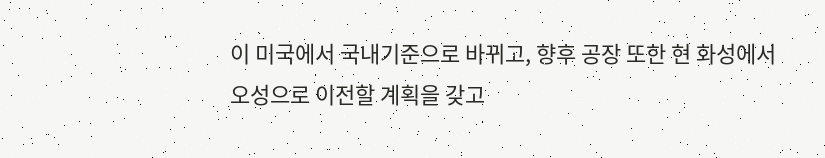이 미국에서 국내기준으로 바뀌고, 향후 공장 또한 현 화성에서 오성으로 이전할 계획을 갖고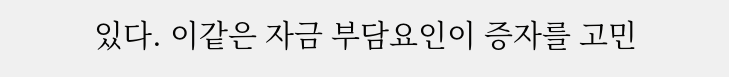있다. 이같은 자금 부담요인이 증자를 고민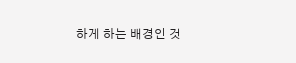하게 하는 배경인 것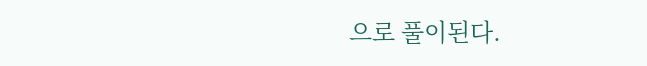으로 풀이된다.